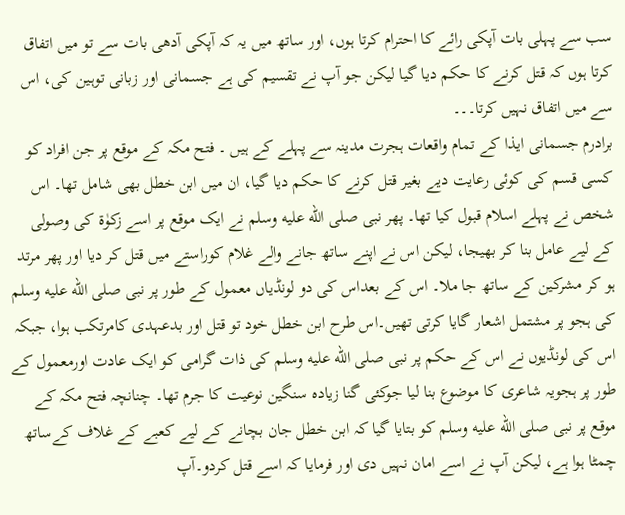سب سے پہلی بات آپکی رائے کا احترام کرتا ہوں، اور ساتھ میں یہ کہ آپکی آدھی بات سے تو میں اتفاق کرتا ہوں کہ قتل کرنے کا حکم دیا گیا لیکن جو آپ نے تقسیم کی ہے جسمانی اور زبانی توہین کی، اس سے میں اتفاق نہیں کرتا۔۔۔
برادرم جسمانی ایذا کے تمام واقعات ہجرت مدینہ سے پہلے کے ہیں ۔ فتح مکہ کے موقع پر جن افراد کو کسی قسم کی کوئی رعایت دیے بغیر قتل کرنے کا حکم دیا گیا، ان میں ابن خطل بھی شامل تھا۔ اس شخص نے پہلے اسلام قبول کیا تھا۔ پھر نبی صلى الله عليه وسلم نے ایک موقع پر اسے زکوٰۃ کی وصولی کے لیے عامل بنا کر بھیجا، لیکن اس نے اپنے ساتھ جانے والے غلام کوراستے میں قتل کر دیا اور پھر مرتد ہو کر مشرکین کے ساتھ جا ملا۔ اس کے بعداس کی دو لونڈیاں معمول کے طور پر نبی صلى الله عليه وسلم کی ہجو پر مشتمل اشعار گایا کرتی تھیں۔اس طرح ابن خطل خود تو قتل اور بدعہدی کامرتکب ہوا، جبکہ اس کی لونڈیوں نے اس کے حکم پر نبی صلى الله عليه وسلم کی ذات گرامی کو ایک عادت اورمعمول کے طور پر ہجویہ شاعری کا موضوع بنا لیا جوکئی گنا زیادہ سنگین نوعیت کا جرم تھا۔ چنانچہ فتح مکہ کے موقع پر نبی صلى الله عليه وسلم کو بتایا گیا کہ ابن خطل جان بچانے کے لیے کعبے کے غلاف کےساتھ چمٹا ہوا ہے، لیکن آپ نے اسے امان نہیں دی اور فرمایا کہ اسے قتل کردو۔آپ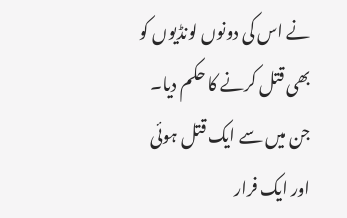نے اس کی دونوں لونڈیوں کو بھی قتل کرنے کا حکم دیا۔ جن میں سے ایک قتل ہوئی اور ایک فرار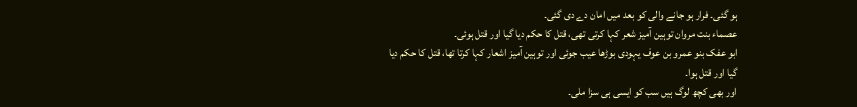ہو گئی۔ فرار ہو جانے والی کو بعد میں امان دے دی گئی۔
عصماء بنت مروان توہین آمیز شعر کہا کرتی تھی، قتل کا حکم دیا گیا اور قتل ہوئی۔
ابو عفک بنو عمرو بن عوف یہودی بوڑھا عیب جوئی اور توہین آمیز اشعار کہا کرتا تھا، قتل کا حکم دیا گیا اور قتل ہوا۔
اور بھی کچھ لوگ ہیں سب کو ایسی ہی سزا ملی۔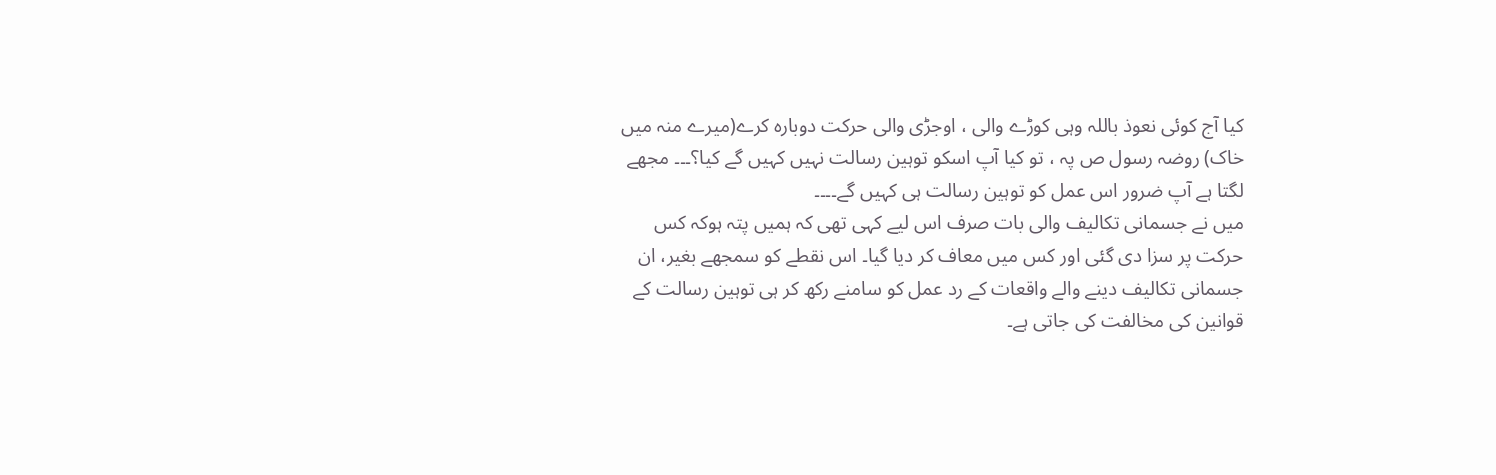کیا آج کوئی نعوذ باللہ وہی کوڑے والی ، اوجڑی والی حرکت دوبارہ کرے(میرے منہ میں خاک) روضہ رسول ص پہ ، تو کیا آپ اسکو توہین رسالت نہیں کہیں گے کیا؟۔۔۔ مجھے لگتا ہے آپ ضرور اس عمل کو توہین رسالت ہی کہیں گے۔۔۔۔
میں نے جسمانی تکالیف والی بات صرف اس لیے کہی تھی کہ ہمیں پتہ ہوکہ کس حرکت پر سزا دی گئی اور کس میں معاف کر دیا گیا۔ اس نقطے کو سمجھے بغیر، ان جسمانی تکالیف دینے والے واقعات کے رد عمل کو سامنے رکھ کر ہی توہین رسالت کے قوانین کی مخالفت کی جاتی ہے۔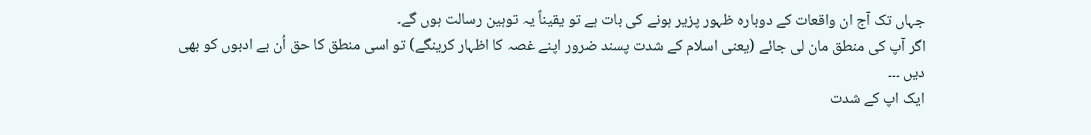جہاں تک آج ان واقعات کے دوبارہ ظہور پزیر ہونے کی بات ہے تو یقیناً یہ توہین رسالت ہوں گے۔
اگر آپ کی منطق مان لی جائے (یعنی اسلام کے شدت پسند ضرور اپنے غصہ کا اظہار کرینگے) تو اسی منطق کا حق اُن بے ادبوں کو بھی دیں ۔۔۔
ایک اپ کے شدت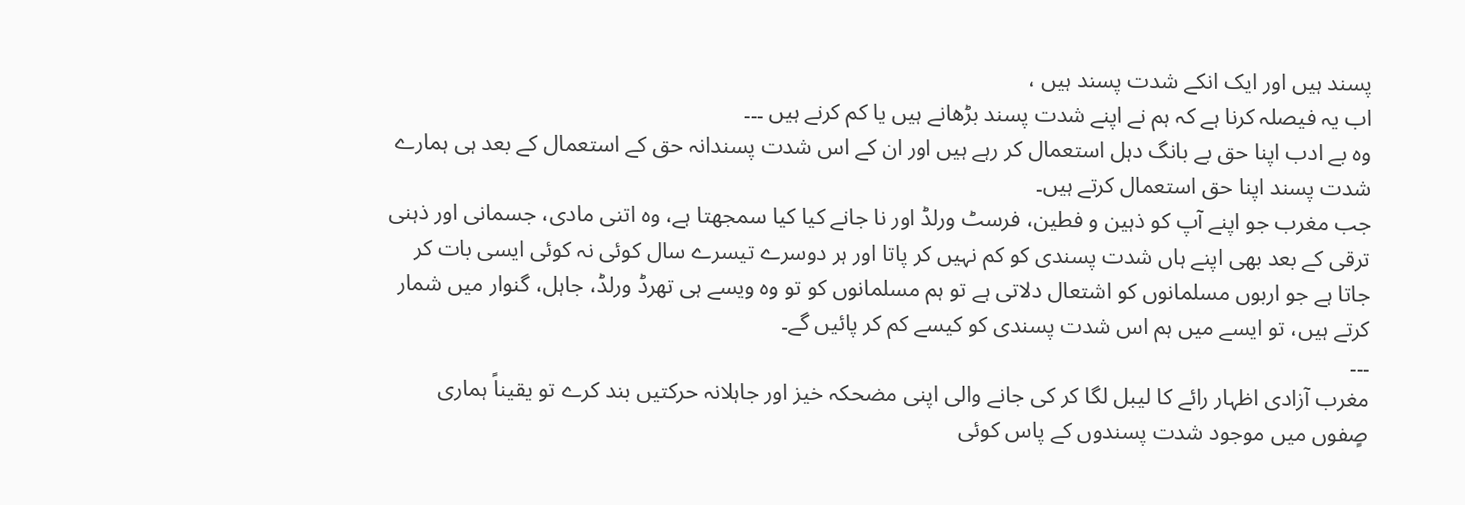پسند ہیں اور ایک انکے شدت پسند ہیں ،
اب یہ فیصلہ کرنا ہے کہ ہم نے اپنے شدت پسند بڑھانے ہیں یا کم کرنے ہیں ۔۔۔
وہ بے ادب اپنا حق بے بانگ دہل استعمال کر رہے ہیں اور ان کے اس شدت پسندانہ حق کے استعمال کے بعد ہی ہمارے شدت پسند اپنا حق استعمال کرتے ہیں۔
جب مغرب جو اپنے آپ کو ذہین و فطین، فرسٹ ورلڈ اور نا جانے کیا کیا سمجھتا ہے، وہ اتنی مادی، جسمانی اور ذہنی ترقی کے بعد بھی اپنے ہاں شدت پسندی کو کم نہیں کر پاتا اور ہر دوسرے تیسرے سال کوئی نہ کوئی ایسی بات کر جاتا ہے جو اربوں مسلمانوں کو اشتعال دلاتی ہے تو ہم مسلمانوں کو تو وہ ویسے ہی تھرڈ ورلڈ، جاہل، گنوار میں شمار کرتے ہیں، تو ایسے میں ہم اس شدت پسندی کو کیسے کم کر پائیں گے۔
۔۔۔
مغرب آزادی اظہار رائے کا لیبل لگا کر کی جانے والی اپنی مضحکہ خیز اور جاہلانہ حرکتیں بند کرے تو یقیناً ہماری صٍفوں میں موجود شدت پسندوں کے پاس کوئی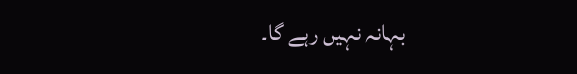بہانہ نہیں رہے گا۔